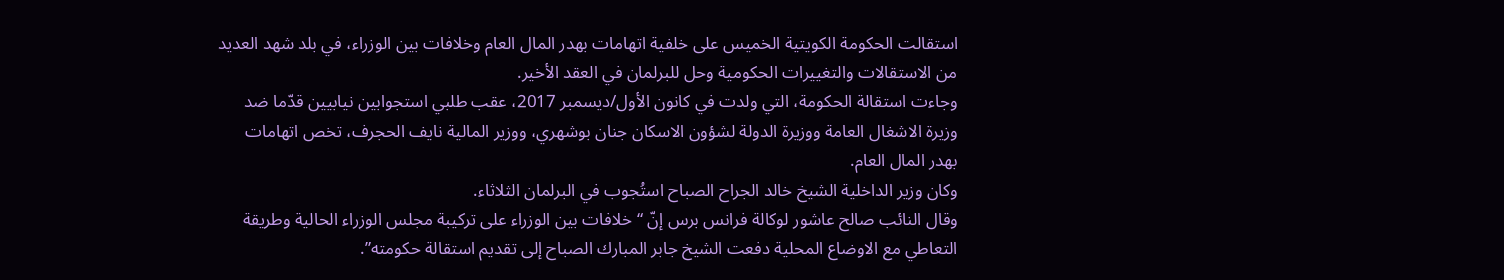استقالت الحكومة الكويتية الخميس على خلفية اتهامات بهدر المال العام وخلافات بين الوزراء، في بلد شهد العديد من الاستقالات والتغييرات الحكومية وحل للبرلمان في العقد الأخير.
وجاءت استقالة الحكومة، التي ولدت في كانون الأول/ديسمبر 2017، عقب طلبي استجوابين نيابيين قدّما ضد وزيرة الاشغال العامة ووزيرة الدولة لشؤون الاسكان جنان بوشهري، ووزير المالية نايف الحجرف، تخص اتهامات بهدر المال العام.
وكان وزير الداخلية الشيخ خالد الجراح الصباح استُجوب في البرلمان الثلاثاء.
وقال النائب صالح عاشور لوكالة فرانس برس إنّ “خلافات بين الوزراء على تركيبة مجلس الوزراء الحالية وطريقة التعاطي مع الاوضاع المحلية دفعت الشيخ جابر المبارك الصباح إلى تقديم استقالة حكومته”.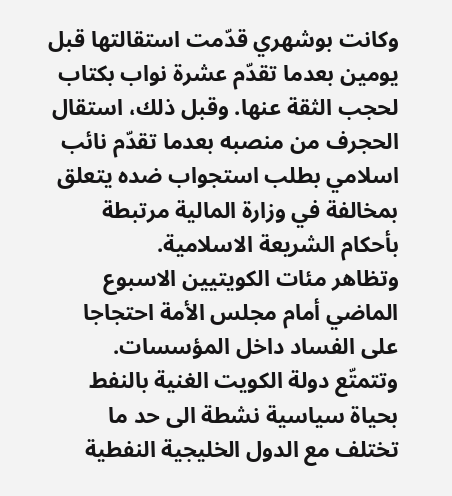وكانت بوشهري قدّمت استقالتها قبل يومين بعدما تقدّم عشرة نواب بكتاب لحجب الثقة عنها. وقبل ذلك، استقال الحجرف من منصبه بعدما تقدّم نائب اسلامي بطلب استجواب ضده يتعلق بمخالفة في وزارة المالية مرتبطة بأحكام الشريعة الاسلامية.
وتظاهر مئات الكويتيين الاسبوع الماضي أمام مجلس الأمة احتجاجا على الفساد داخل المؤسسات.
وتتمتّع دولة الكويت الغنية بالنفط بحياة سياسية نشطة الى حد ما تختلف مع الدول الخليجية النفطية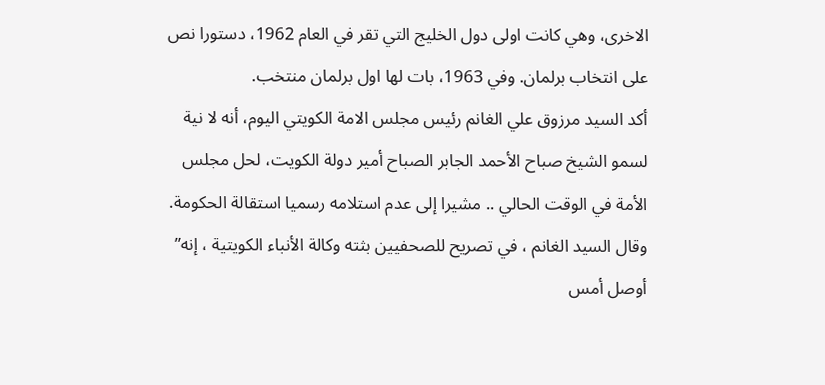الاخرى، وهي كانت اولى دول الخليج التي تقر في العام 1962، دستورا نص على انتخاب برلمان. وفي 1963، بات لها اول برلمان منتخب.
أكد السيد مرزوق علي الغانم رئيس مجلس الامة الكويتي اليوم، أنه لا نية لسمو الشيخ صباح الأحمد الجابر الصباح أمير دولة الكويت، لحل مجلس الأمة في الوقت الحالي .. مشيرا إلى عدم استلامه رسميا استقالة الحكومة.
وقال السيد الغانم ، في تصريح للصحفيين بثته وكالة الأنباء الكويتية ، إنه” أوصل أمس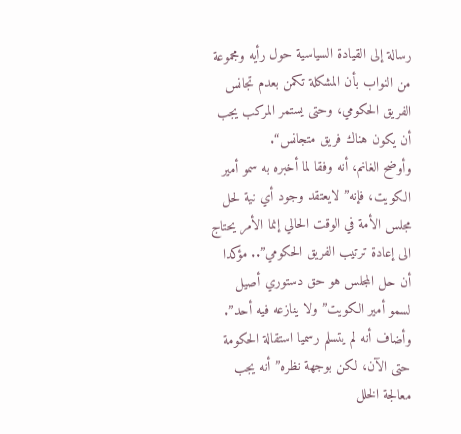رسالة إلى القيادة السياسية حول رأيه ومجموعة من النواب بأن المشكلة تكمن بعدم تجانس الفريق الحكومي، وحتى يستمر المركب يجب أن يكون هناك فريق متجانس“.
وأوضح الغانم، أنه وفقا لما أخبره به سمو أمير الكويت، فإنه” لايعتقد وجود أي نية لحل مجلس الأمة في الوقت الحالي إنما الأمر يحتاج الى إعادة ترتيب الفريق الحكومي”.. مؤكدا أن حل المجلس هو حق دستوري أصيل لسمو أمير الكويت” ولا ينازعه فيه أحد”.
وأضاف أنه لم يتسلم رسميا استقالة الحكومة حتى الآن، لكن بوجهة نظره” أنه يجب معالجة الخلل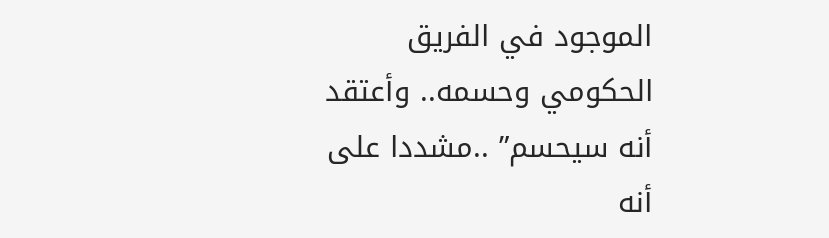الموجود في الفريق الحكومي وحسمه.. وأعتقد أنه سيحسم” ..مشددا على أنه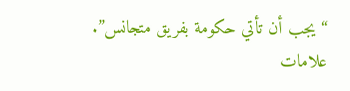“يجب أن تأتي حكومة بفريق متجانس”.
علامات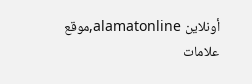أونلاين alamatonline,موقع علامات